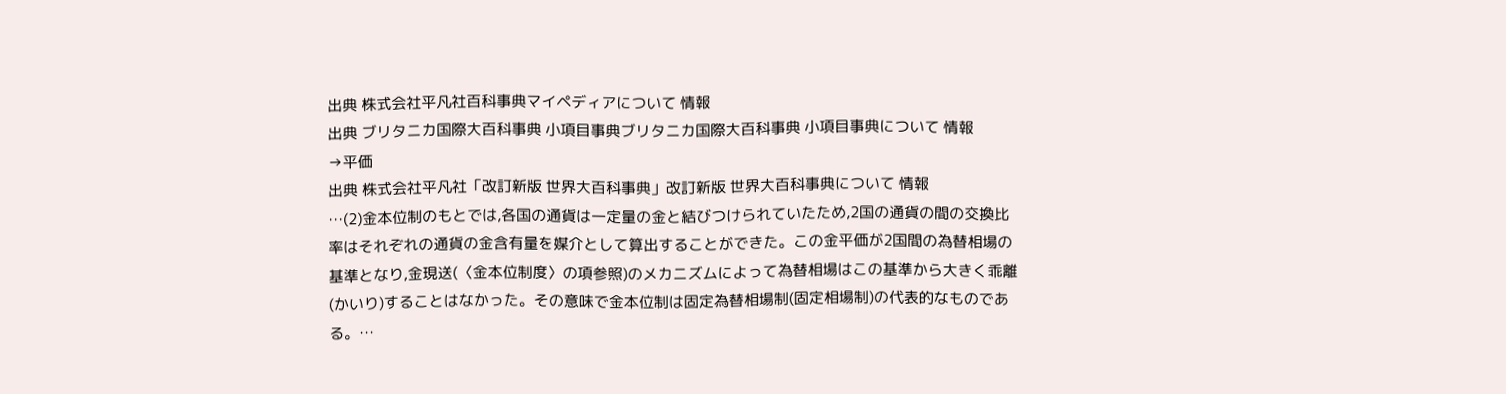出典 株式会社平凡社百科事典マイペディアについて 情報
出典 ブリタニカ国際大百科事典 小項目事典ブリタニカ国際大百科事典 小項目事典について 情報
→平価
出典 株式会社平凡社「改訂新版 世界大百科事典」改訂新版 世界大百科事典について 情報
…(2)金本位制のもとでは,各国の通貨は一定量の金と結びつけられていたため,2国の通貨の間の交換比率はそれぞれの通貨の金含有量を媒介として算出することができた。この金平価が2国間の為替相場の基準となり,金現送(〈金本位制度〉の項参照)のメカニズムによって為替相場はこの基準から大きく乖離(かいり)することはなかった。その意味で金本位制は固定為替相場制(固定相場制)の代表的なものである。…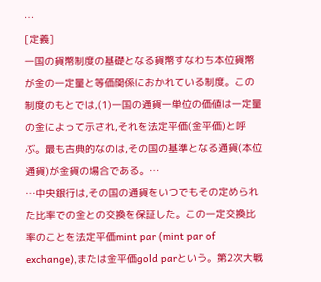…
[定義]
一国の貨幣制度の基礎となる貨幣すなわち本位貨幣が金の一定量と等価関係におかれている制度。この制度のもとでは,(1)一国の通貨一単位の価値は一定量の金によって示され,それを法定平価(金平価)と呼ぶ。最も古典的なのは,その国の基準となる通貨(本位通貨)が金貨の場合である。…
…中央銀行は,その国の通貨をいつでもその定められた比率での金との交換を保証した。この一定交換比率のことを法定平価mint par (mint par of exchange),または金平価gold parという。第2次大戦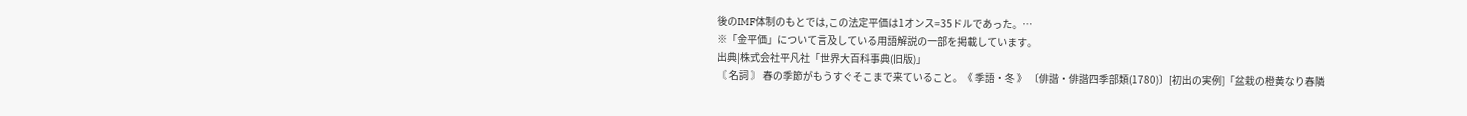後のIMF体制のもとでは,この法定平価は1オンス=35ドルであった。…
※「金平価」について言及している用語解説の一部を掲載しています。
出典|株式会社平凡社「世界大百科事典(旧版)」
〘 名詞 〙 春の季節がもうすぐそこまで来ていること。《 季語・冬 》 〔俳諧・俳諧四季部類(1780)〕[初出の実例]「盆栽の橙黄なり春隣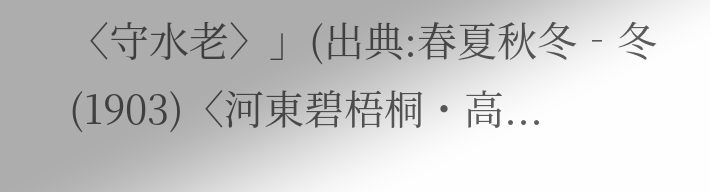〈守水老〉」(出典:春夏秋冬‐冬(1903)〈河東碧梧桐・高...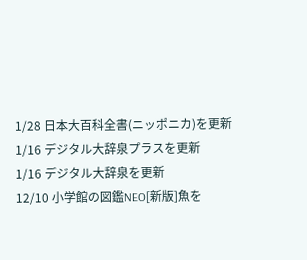1/28 日本大百科全書(ニッポニカ)を更新
1/16 デジタル大辞泉プラスを更新
1/16 デジタル大辞泉を更新
12/10 小学館の図鑑NEO[新版]魚を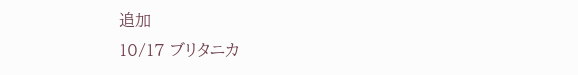追加
10/17 ブリタニカ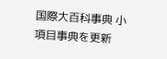国際大百科事典 小項目事典を更新